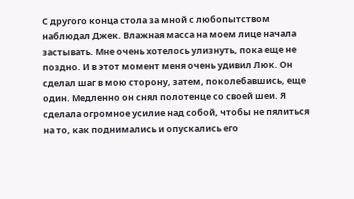С другого конца стола за мной с любопытством наблюдал Джек. Влажная масса на моем лице начала застывать. Мне очень хотелось улизнуть, пока еще не поздно. И в этот момент меня очень удивил Люк. Он сделал шаг в мою сторону, затем, поколебавшись, еще один. Медленно он снял полотенце со своей шеи. Я сделала огромное усилие над собой, чтобы не пялиться на то, как поднимались и опускались его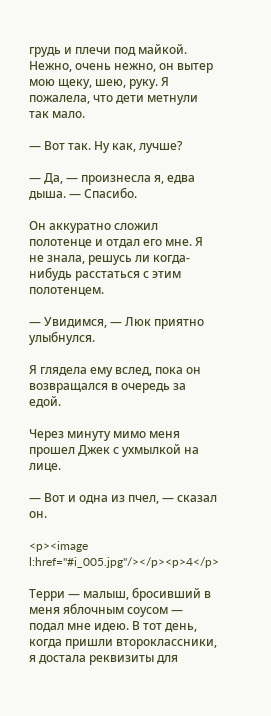грудь и плечи под майкой. Нежно, очень нежно, он вытер мою щеку, шею, руку. Я пожалела, что дети метнули так мало.

— Вот так. Ну как, лучше?

— Да, — произнесла я, едва дыша. — Спасибо.

Он аккуратно сложил полотенце и отдал его мне. Я не знала, решусь ли когда-нибудь расстаться с этим полотенцем.

— Увидимся, — Люк приятно улыбнулся.

Я глядела ему вслед, пока он возвращался в очередь за едой.

Через минуту мимо меня прошел Джек с ухмылкой на лице.

— Вот и одна из пчел, — сказал он.

<p><image l:href="#i_005.jpg"/></p><p>4</p>

Терри — малыш, бросивший в меня яблочным соусом — подал мне идею. В тот день, когда пришли второклассники, я достала реквизиты для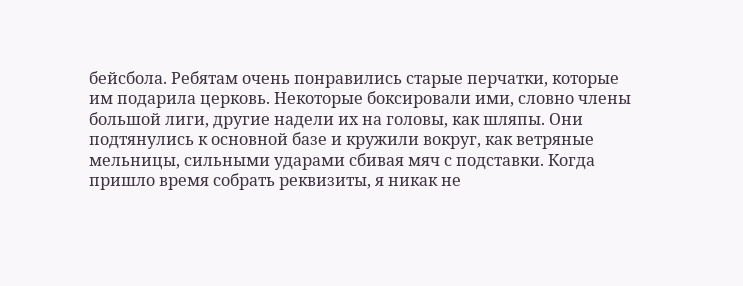бейсбола. Ребятам очень понравились старые перчатки, которые им подарила церковь. Некоторые боксировали ими, словно члены большой лиги, другие надели их на головы, как шляпы. Они подтянулись к основной базе и кружили вокруг, как ветряные мельницы, сильными ударами сбивая мяч с подставки. Когда пришло время собрать реквизиты, я никак не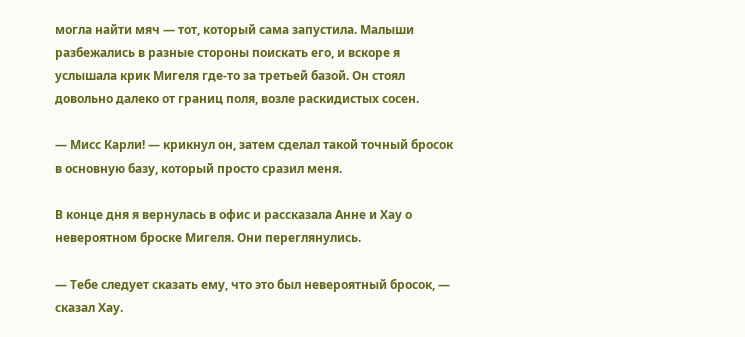могла найти мяч — тот, который сама запустила. Малыши разбежались в разные стороны поискать его, и вскоре я услышала крик Мигеля где-то за третьей базой. Он стоял довольно далеко от границ поля, возле раскидистых сосен.

— Мисс Карли! — крикнул он, затем сделал такой точный бросок в основную базу, который просто сразил меня.

В конце дня я вернулась в офис и рассказала Анне и Хау о невероятном броске Мигеля. Они переглянулись.

— Тебе следует сказать ему, что это был невероятный бросок, — сказал Хау.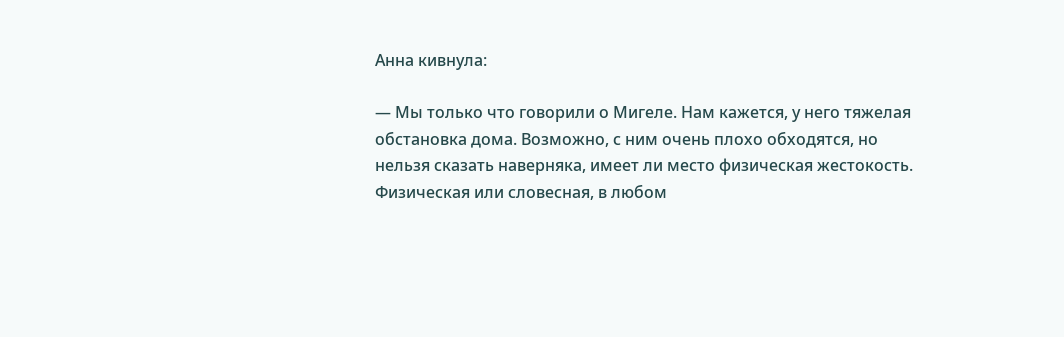Анна кивнула:

— Мы только что говорили о Мигеле. Нам кажется, у него тяжелая обстановка дома. Возможно, с ним очень плохо обходятся, но нельзя сказать наверняка, имеет ли место физическая жестокость. Физическая или словесная, в любом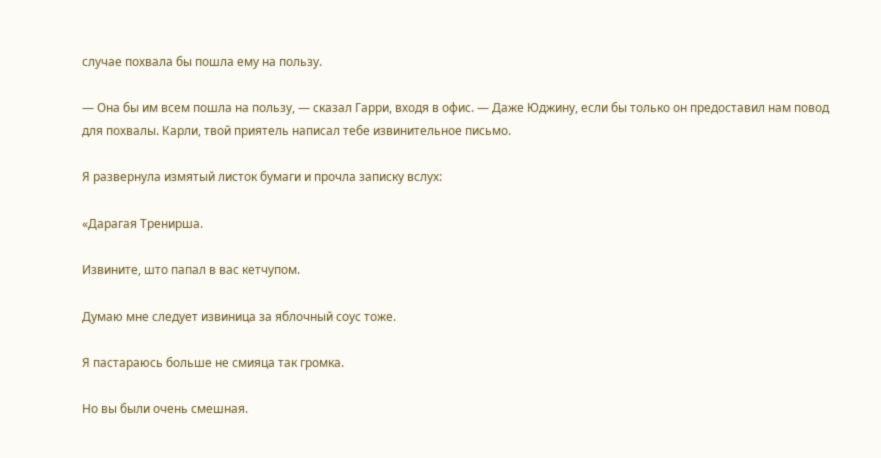случае похвала бы пошла ему на пользу.

— Она бы им всем пошла на пользу, — сказал Гарри, входя в офис. — Даже Юджину, если бы только он предоставил нам повод для похвалы. Карли, твой приятель написал тебе извинительное письмо.

Я развернула измятый листок бумаги и прочла записку вслух:

«Дарагая Тренирша.

Извините, што папал в вас кетчупом.

Думаю мне следует извиница за яблочный соус тоже.

Я пастараюсь больше не смияца так громка.

Но вы были очень смешная.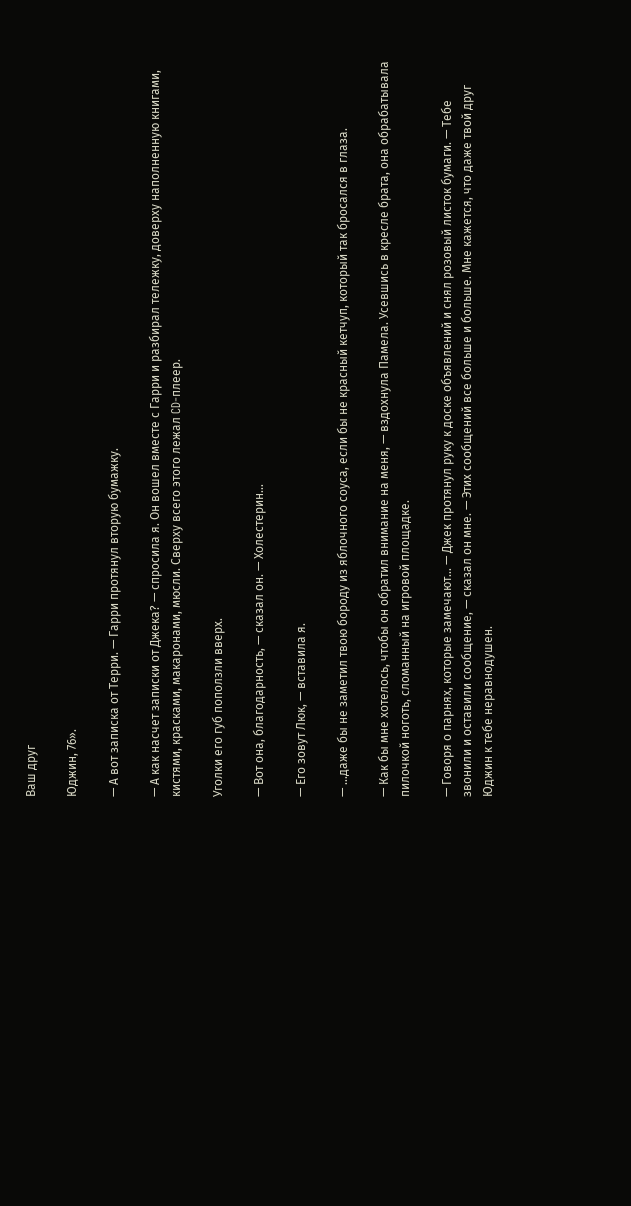Ваш друг

Юджин, 76».

— А вот записка от Терри. — Гарри протянул вторую бумажку.

— А как насчет записки от Джека? — спросила я. Он вошел вместе с Гарри и разбирал тележку, доверху наполненную книгами, кистями, красками, макаронами, мюсли. Сверху всего этого лежал CD-плеер.

Уголки его губ поползли вверх.

— Вот она, благодарность, — сказал он. — Холестерин…

— Его зовут Люк, — вставила я.

— …даже бы не заметил твою бороду из яблочного соуса, если бы не красный кетчуп, который так бросался в глаза.

— Как бы мне хотелось, чтобы он обратил внимание на меня, — вздохнула Памела. Усевшись в кресле брата, она обрабатывала пилочкой ноготь, сломанный на игровой площадке.

— Говоря о парнях, которые замечают… — Джек протянул руку к доске объявлений и снял розовый листок бумаги. — Тебе звонили и оставили сообщение, — сказал он мне. — Этих сообщений все больше и больше. Мне кажется, что даже твой друг Юджин к тебе неравнодушен.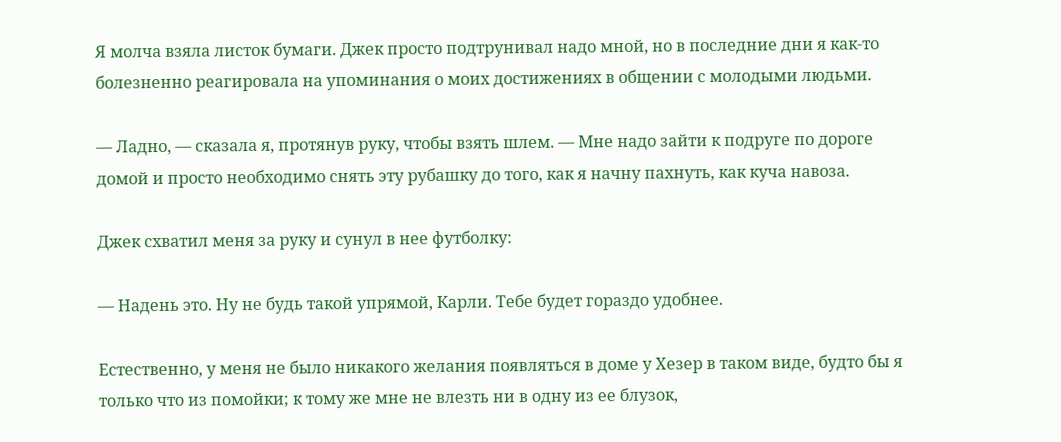Я молча взяла листок бумаги. Джек просто подтрунивал надо мной, но в последние дни я как-то болезненно реагировала на упоминания о моих достижениях в общении с молодыми людьми.

— Ладно, — сказала я, протянув руку, чтобы взять шлем. — Мне надо зайти к подруге по дороге домой и просто необходимо снять эту рубашку до того, как я начну пахнуть, как куча навоза.

Джек схватил меня за руку и сунул в нее футболку:

— Надень это. Ну не будь такой упрямой, Карли. Тебе будет гораздо удобнее.

Естественно, у меня не было никакого желания появляться в доме у Хезер в таком виде, будто бы я только что из помойки; к тому же мне не влезть ни в одну из ее блузок,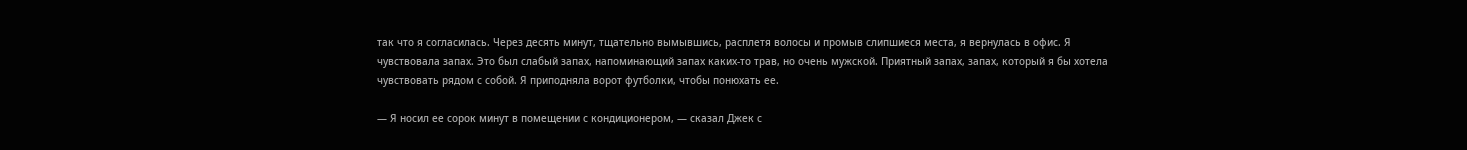так что я согласилась. Через десять минут, тщательно вымывшись, расплетя волосы и промыв слипшиеся места, я вернулась в офис. Я чувствовала запах. Это был слабый запах, напоминающий запах каких-то трав, но очень мужской. Приятный запах, запах, который я бы хотела чувствовать рядом с собой. Я приподняла ворот футболки, чтобы понюхать ее.

— Я носил ее сорок минут в помещении с кондиционером, — сказал Джек с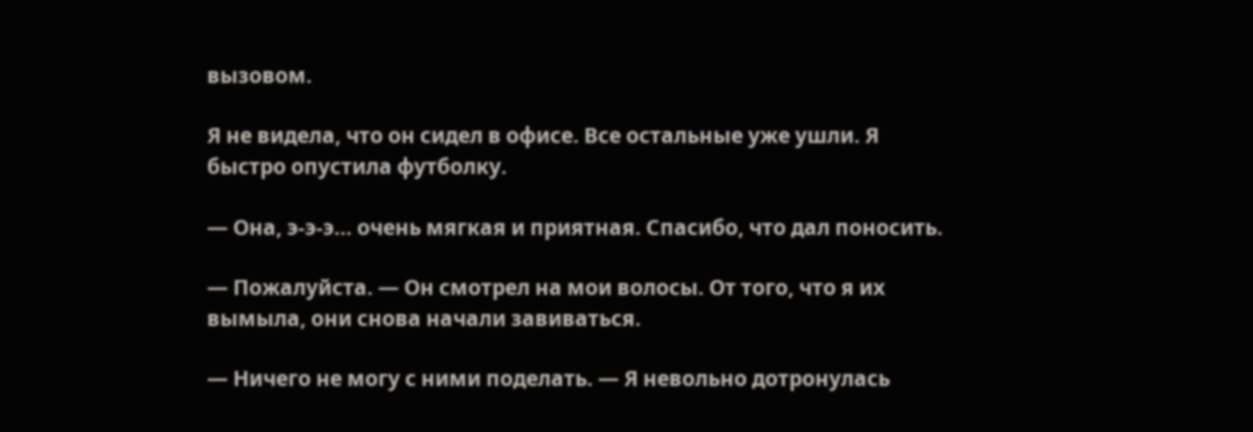вызовом.

Я не видела, что он сидел в офисе. Все остальные уже ушли. Я быстро опустила футболку.

— Она, э-э-э… очень мягкая и приятная. Спасибо, что дал поносить.

— Пожалуйста. — Он смотрел на мои волосы. От того, что я их вымыла, они снова начали завиваться.

— Ничего не могу с ними поделать. — Я невольно дотронулась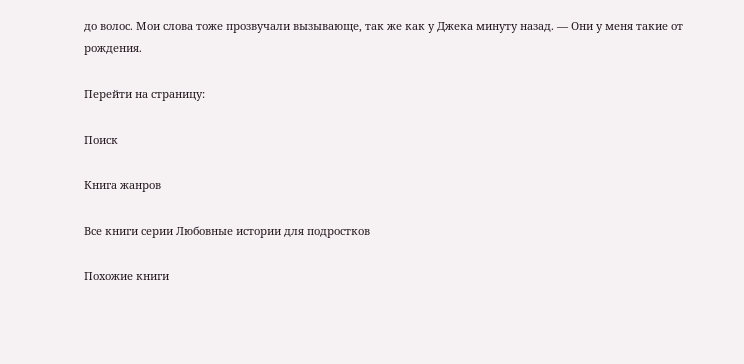до волос. Мои слова тоже прозвучали вызывающе, так же как у Джека минуту назад. — Они у меня такие от рождения.

Перейти на страницу:

Поиск

Книга жанров

Все книги серии Любовные истории для подростков

Похожие книги